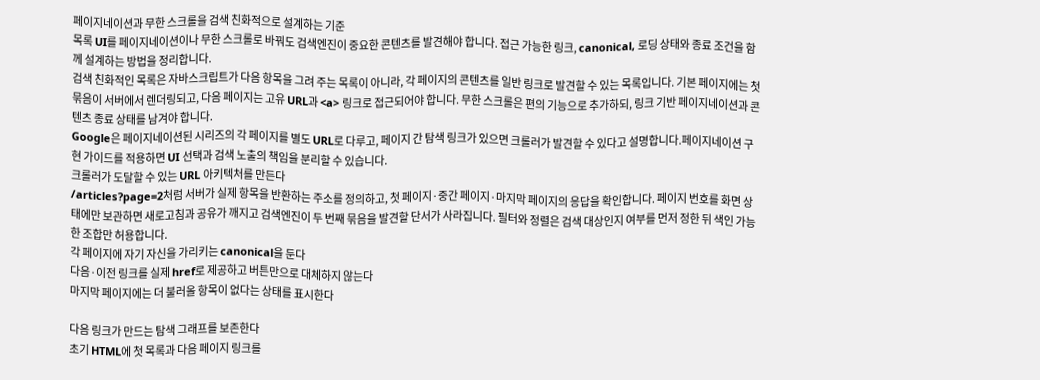페이지네이션과 무한 스크롤을 검색 친화적으로 설계하는 기준
목록 UI를 페이지네이션이나 무한 스크롤로 바꿔도 검색엔진이 중요한 콘텐츠를 발견해야 합니다. 접근 가능한 링크, canonical, 로딩 상태와 종료 조건을 함께 설계하는 방법을 정리합니다.
검색 친화적인 목록은 자바스크립트가 다음 항목을 그려 주는 목록이 아니라, 각 페이지의 콘텐츠를 일반 링크로 발견할 수 있는 목록입니다. 기본 페이지에는 첫 묶음이 서버에서 렌더링되고, 다음 페이지는 고유 URL과 <a> 링크로 접근되어야 합니다. 무한 스크롤은 편의 기능으로 추가하되, 링크 기반 페이지네이션과 콘텐츠 종료 상태를 남겨야 합니다.
Google은 페이지네이션된 시리즈의 각 페이지를 별도 URL로 다루고, 페이지 간 탐색 링크가 있으면 크롤러가 발견할 수 있다고 설명합니다.페이지네이션 구현 가이드를 적용하면 UI 선택과 검색 노출의 책임을 분리할 수 있습니다.
크롤러가 도달할 수 있는 URL 아키텍처를 만든다
/articles?page=2처럼 서버가 실제 항목을 반환하는 주소를 정의하고, 첫 페이지·중간 페이지·마지막 페이지의 응답을 확인합니다. 페이지 번호를 화면 상태에만 보관하면 새로고침과 공유가 깨지고 검색엔진이 두 번째 묶음을 발견할 단서가 사라집니다. 필터와 정렬은 검색 대상인지 여부를 먼저 정한 뒤 색인 가능한 조합만 허용합니다.
각 페이지에 자기 자신을 가리키는 canonical을 둔다
다음·이전 링크를 실제 href로 제공하고 버튼만으로 대체하지 않는다
마지막 페이지에는 더 불러올 항목이 없다는 상태를 표시한다

다음 링크가 만드는 탐색 그래프를 보존한다
초기 HTML에 첫 목록과 다음 페이지 링크를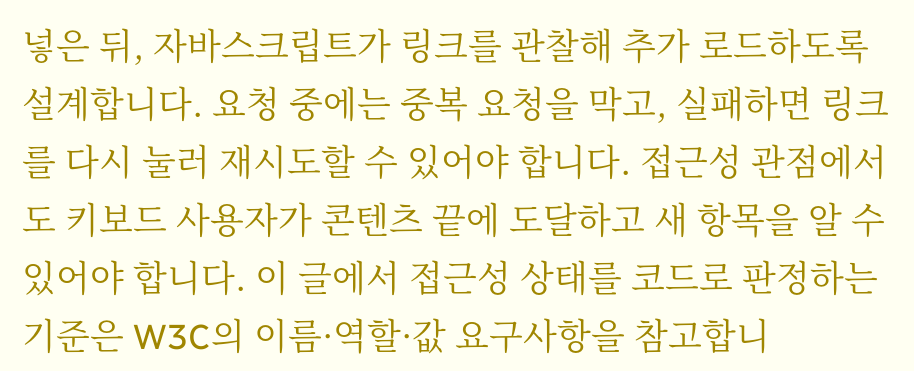넣은 뒤, 자바스크립트가 링크를 관찰해 추가 로드하도록 설계합니다. 요청 중에는 중복 요청을 막고, 실패하면 링크를 다시 눌러 재시도할 수 있어야 합니다. 접근성 관점에서도 키보드 사용자가 콘텐츠 끝에 도달하고 새 항목을 알 수 있어야 합니다. 이 글에서 접근성 상태를 코드로 판정하는 기준은 W3C의 이름·역할·값 요구사항을 참고합니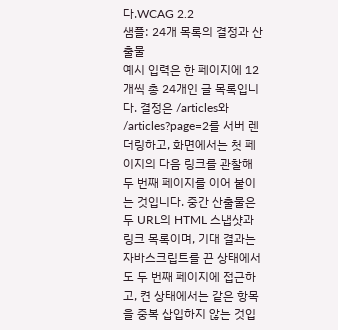다.WCAG 2.2
샘플: 24개 목록의 결정과 산출물
예시 입력은 한 페이지에 12개씩 총 24개인 글 목록입니다. 결정은 /articles와 /articles?page=2를 서버 렌더링하고, 화면에서는 첫 페이지의 다음 링크를 관찰해 두 번째 페이지를 이어 붙이는 것입니다. 중간 산출물은 두 URL의 HTML 스냅샷과 링크 목록이며, 기대 결과는 자바스크립트를 끈 상태에서도 두 번째 페이지에 접근하고, 켠 상태에서는 같은 항목을 중복 삽입하지 않는 것입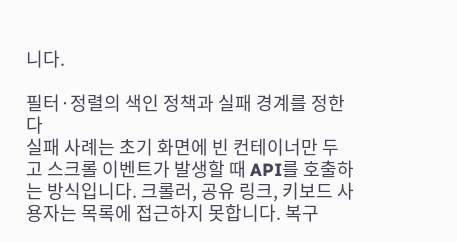니다.

필터·정렬의 색인 정책과 실패 경계를 정한다
실패 사례는 초기 화면에 빈 컨테이너만 두고 스크롤 이벤트가 발생할 때 API를 호출하는 방식입니다. 크롤러, 공유 링크, 키보드 사용자는 목록에 접근하지 못합니다. 복구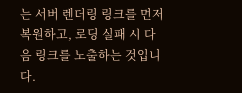는 서버 렌더링 링크를 먼저 복원하고, 로딩 실패 시 다음 링크를 노출하는 것입니다.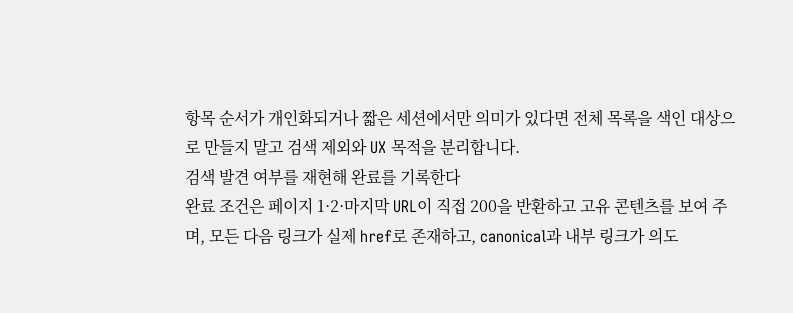항목 순서가 개인화되거나 짧은 세션에서만 의미가 있다면 전체 목록을 색인 대상으로 만들지 말고 검색 제외와 UX 목적을 분리합니다.
검색 발견 여부를 재현해 완료를 기록한다
완료 조건은 페이지 1·2·마지막 URL이 직접 200을 반환하고 고유 콘텐츠를 보여 주며, 모든 다음 링크가 실제 href로 존재하고, canonical과 내부 링크가 의도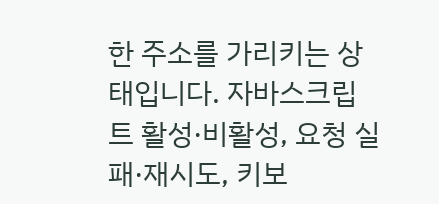한 주소를 가리키는 상태입니다. 자바스크립트 활성·비활성, 요청 실패·재시도, 키보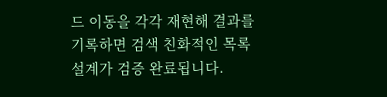드 이동을 각각 재현해 결과를 기록하면 검색 친화적인 목록 설계가 검증 완료됩니다.